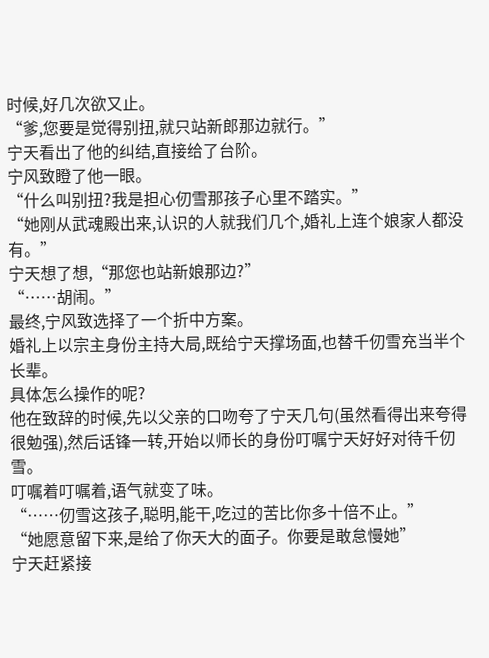时候,好几次欲又止。
“爹,您要是觉得别扭,就只站新郎那边就行。”
宁天看出了他的纠结,直接给了台阶。
宁风致瞪了他一眼。
“什么叫别扭?我是担心仞雪那孩子心里不踏实。”
“她刚从武魂殿出来,认识的人就我们几个,婚礼上连个娘家人都没有。”
宁天想了想,“那您也站新娘那边?”
“……胡闹。”
最终,宁风致选择了一个折中方案。
婚礼上以宗主身份主持大局,既给宁天撑场面,也替千仞雪充当半个长辈。
具体怎么操作的呢?
他在致辞的时候,先以父亲的口吻夸了宁天几句(虽然看得出来夸得很勉强),然后话锋一转,开始以师长的身份叮嘱宁天好好对待千仞雪。
叮嘱着叮嘱着,语气就变了味。
“……仞雪这孩子,聪明,能干,吃过的苦比你多十倍不止。”
“她愿意留下来,是给了你天大的面子。你要是敢怠慢她”
宁天赶紧接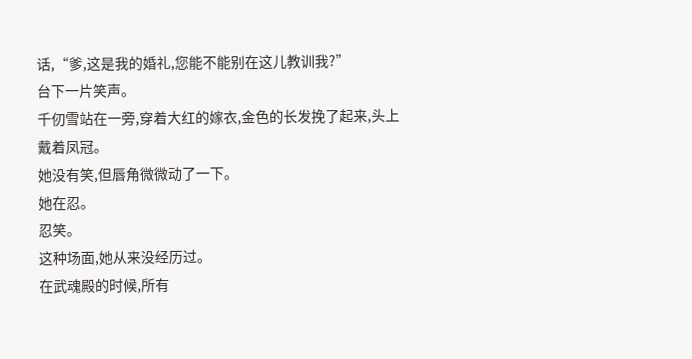话,“爹,这是我的婚礼,您能不能别在这儿教训我?”
台下一片笑声。
千仞雪站在一旁,穿着大红的嫁衣,金色的长发挽了起来,头上戴着凤冠。
她没有笑,但唇角微微动了一下。
她在忍。
忍笑。
这种场面,她从来没经历过。
在武魂殿的时候,所有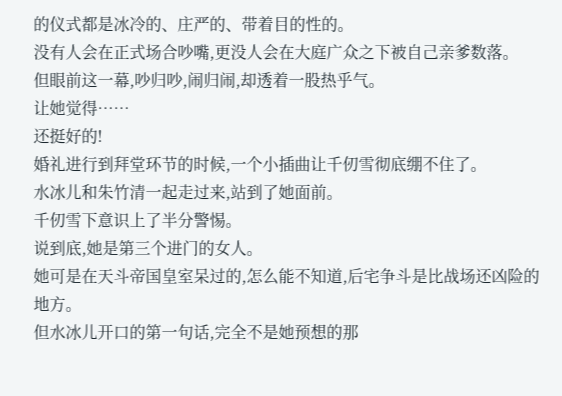的仪式都是冰冷的、庄严的、带着目的性的。
没有人会在正式场合吵嘴,更没人会在大庭广众之下被自己亲爹数落。
但眼前这一幕,吵归吵,闹归闹,却透着一股热乎气。
让她觉得……
还挺好的!
婚礼进行到拜堂环节的时候,一个小插曲让千仞雪彻底绷不住了。
水冰儿和朱竹清一起走过来,站到了她面前。
千仞雪下意识上了半分警惕。
说到底,她是第三个进门的女人。
她可是在天斗帝国皇室呆过的,怎么能不知道,后宅争斗是比战场还凶险的地方。
但水冰儿开口的第一句话,完全不是她预想的那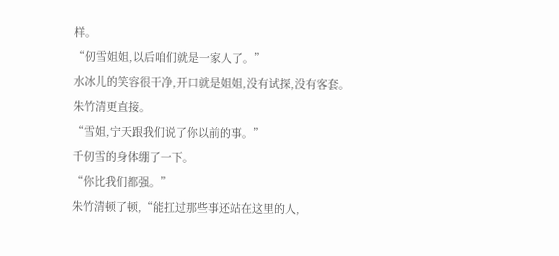样。
“仞雪姐姐,以后咱们就是一家人了。”
水冰儿的笑容很干净,开口就是姐姐,没有试探,没有客套。
朱竹清更直接。
“雪姐,宁天跟我们说了你以前的事。”
千仞雪的身体绷了一下。
“你比我们都强。”
朱竹清顿了顿,“能扛过那些事还站在这里的人,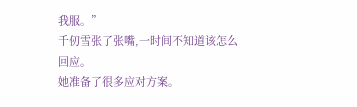我服。”
千仞雪张了张嘴,一时间不知道该怎么回应。
她准备了很多应对方案。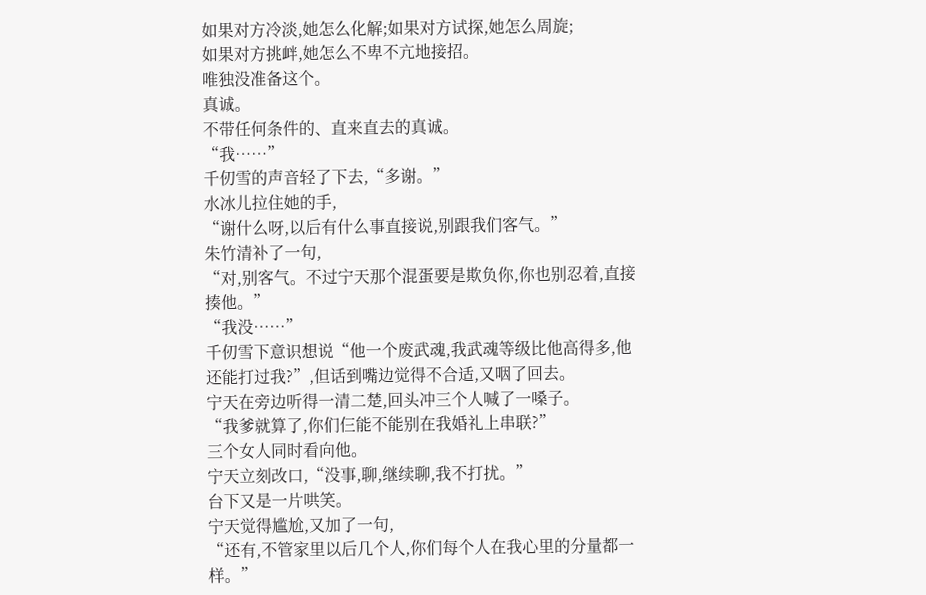如果对方冷淡,她怎么化解;如果对方试探,她怎么周旋;
如果对方挑衅,她怎么不卑不亢地接招。
唯独没准备这个。
真诚。
不带任何条件的、直来直去的真诚。
“我……”
千仞雪的声音轻了下去,“多谢。”
水冰儿拉住她的手,
“谢什么呀,以后有什么事直接说,别跟我们客气。”
朱竹清补了一句,
“对,别客气。不过宁天那个混蛋要是欺负你,你也别忍着,直接揍他。”
“我没……”
千仞雪下意识想说“他一个废武魂,我武魂等级比他高得多,他还能打过我?”,但话到嘴边觉得不合适,又咽了回去。
宁天在旁边听得一清二楚,回头冲三个人喊了一嗓子。
“我爹就算了,你们仨能不能别在我婚礼上串联?”
三个女人同时看向他。
宁天立刻改口,“没事,聊,继续聊,我不打扰。”
台下又是一片哄笑。
宁天觉得尴尬,又加了一句,
“还有,不管家里以后几个人,你们每个人在我心里的分量都一样。”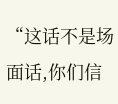“这话不是场面话,你们信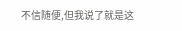不信随便,但我说了就是这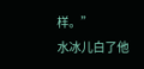样。”
水冰儿白了他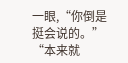一眼,“你倒是挺会说的。”
“本来就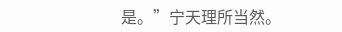是。”宁天理所当然。